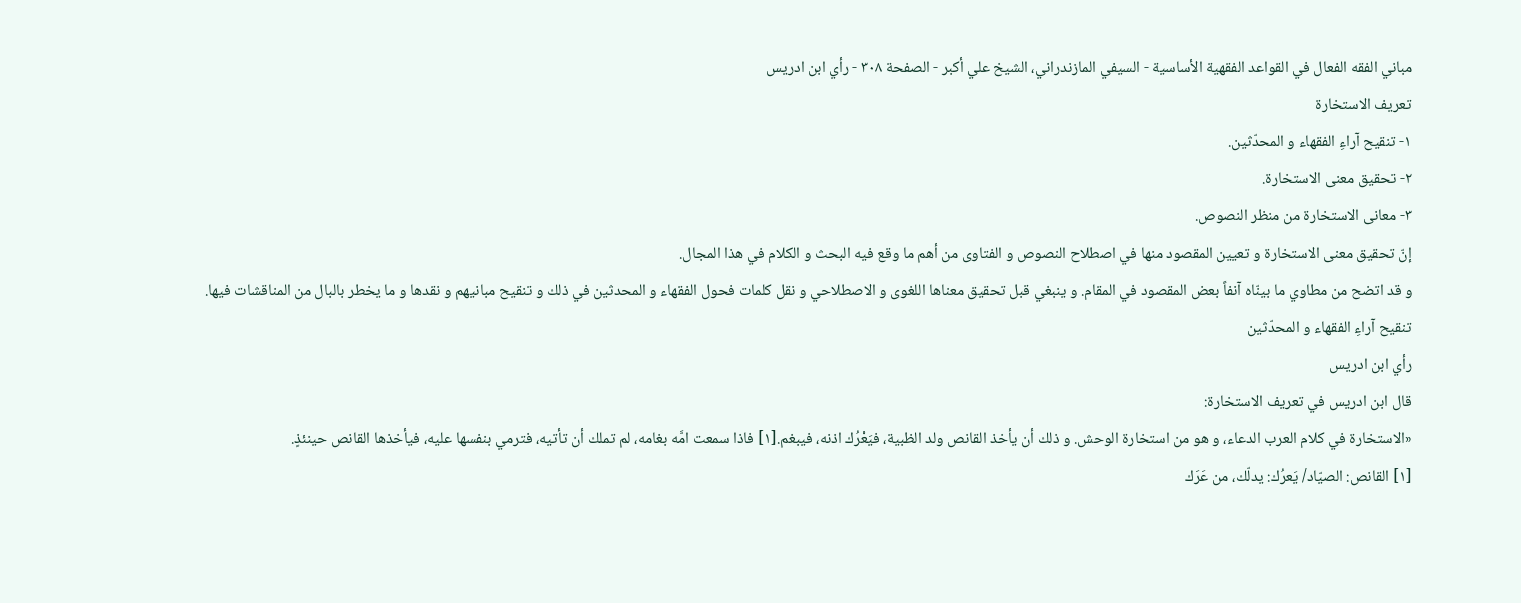مباني الفقه الفعال في القواعد الفقهية الأساسية - السيفي المازندراني، الشيخ علي أكبر - الصفحة ٣٠٨ - رأي ابن ادريس
تعريف الاستخارة
١- تنقيح آراءِ الفقهاء و المحدّثين.
٢- تحقيق معنى الاستخارة.
٣- معانى الاستخارة من منظر النصوص.
إنّ تحقيق معنى الاستخارة و تعيين المقصود منها في اصطلاح النصوص و الفتاوى من أهم ما وقع فيه البحث و الكلام في هذا المجال.
و قد اتضح من مطاوي ما بينّاه آنفاً بعض المقصود في المقام. و ينبغي قبل تحقيق معناها اللغوى و الاصطلاحي و نقل كلمات فحول الفقهاء و المحدثين في ذلك و تنقيح مبانيهم و نقدها و ما يخطر بالبال من المناقشات فيها.
تنقيح آراءِ الفقهاء و المحدّثين
رأي ابن ادريس
قال ابن ادريس في تعريف الاستخارة:
«الاستخارة في كلام العرب الدعاء، و هو من استخارة الوحش. و ذلك أن يأخذ القانص ولد الظبية، فيَعْرُك اذنه، فيبغم.[١] فاذا سمعت امَّه بغامه، لم تملك أن تأتيه، فترمي بنفسها عليه، فيأخذها القانص حينئذٍ.
[١] القانص: الصيّاد/ يَعرُك: يدلّك، من عَرَك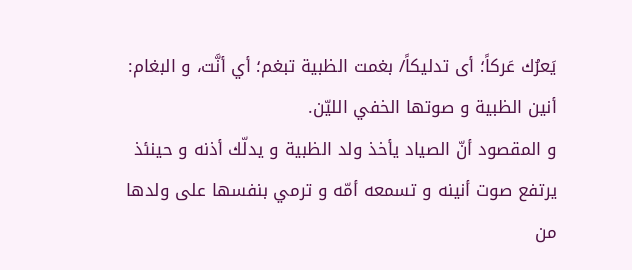يَعرُك عَركاً؛ أى تدليكاً/ بغمت الظبية تبغم؛ أي أنَّت، و البغام: أنين الظبية و صوتها الخفي الليّن.
و المقصود أنّ الصياد يأخذ ولد الظبية و يدلّك أذنه و حينئذ يرتفع صوت أنينه و تسمعه أمّه و ترمي بنفسها على ولدها من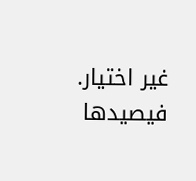غير اختيار. فيصيدها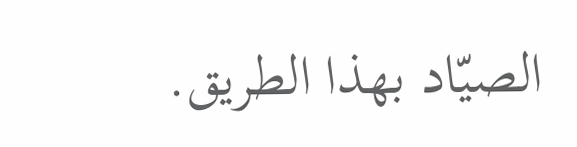الصيّاد بهذا الطريق.